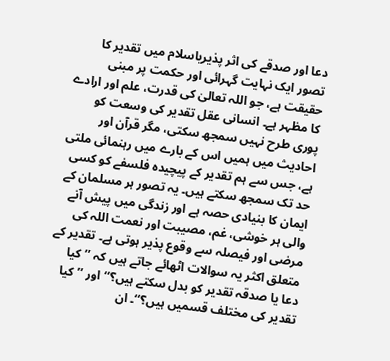دعا اور صدقے کی اثر پذیریاسلام میں تقدیر کا تصور ایک نہایت گہرائی اور حکمت پر مبنی حقیقت ہے، جو اللہ تعالیٰ کی قدرت، علم اور ارادے کا مظہر ہے۔ انسانی عقل تقدیر کی وسعت کو پوری طرح نہیں سمجھ سکتی، مگر قرآن اور احادیث میں ہمیں اس کے بارے میں رہنمائی ملتی ہے، جس سے ہم تقدیر کے پیچیدہ فلسفے کو کسی حد تک سمجھ سکتے ہیں۔ یہ تصور ہر مسلمان کے ایمان کا بنیادی حصہ ہے اور زندگی میں پیش آنے والی ہر خوشی، غم، مصیبت اور نعمت اللہ کی مرضی اور فیصلہ سے وقوع پذیر ہوتی ہے۔ تقدیر کے متعلق اکثر یہ سوالات اٹھائے جاتے ہیں کہ ’’کیا دعا یا صدقہ تقدیر کو بدل سکتے ہیں؟‘‘ اور ’’کیا تقدیر کی مختلف قسمیں ہیں؟‘‘۔ ان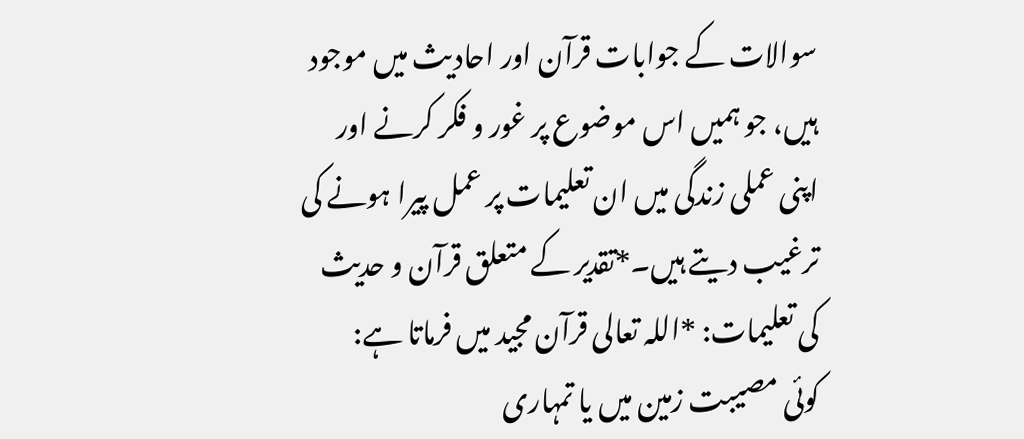سوالات کے جوابات قرآن اور احادیث میں موجود ہیں، جو ہمیں اس موضوع پر غور و فکر کرنے اور اپنی عملی زندگی میں ان تعلیمات پر عمل پیرا ہونے کی ترغیب دیتے ہیں۔*تقدیر کے متعلق قرآن و حدیث کی تعلیمات: *اللہ تعالی قرآن مجید میں فرماتا ہے:
کوئی مصیبت زمین میں یا تمہاری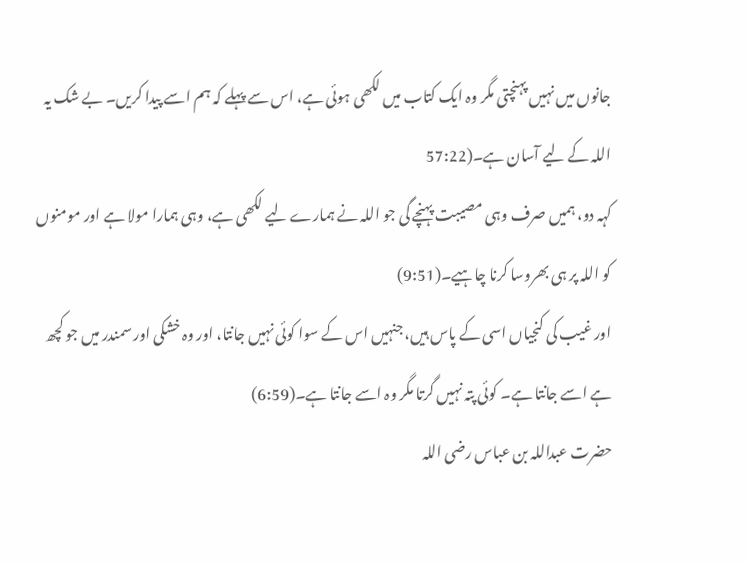جانوں میں نہیں پہنچتی مگر وہ ایک کتاب میں لکھی ہوئی ہے، اس سے پہلے کہ ہم اسے پیدا کریں۔ بے شک یہ اللہ کے لیے آسان ہے۔(57:22
کہہ دو، ہمیں صرف وہی مصیبت پہنچے گی جو اللہ نے ہمارے لیے لکھی ہے، وہی ہمارا مولا ہے اور مومنوں کو اللہ پر ہی بھروسا کرنا چاہیے۔(9:51)
اور غیب کی کنجیاں اسی کے پاس ہیں، جنہیں اس کے سوا کوئی نہیں جانتا، اور وہ خشکی اور سمندر میں جو کچھ ہے اسے جانتا ہے۔ کوئی پتہ نہیں گرتا مگر وہ اسے جانتا ہے۔(6:59)
حضرت عبداللہ بن عباس رضی اللہ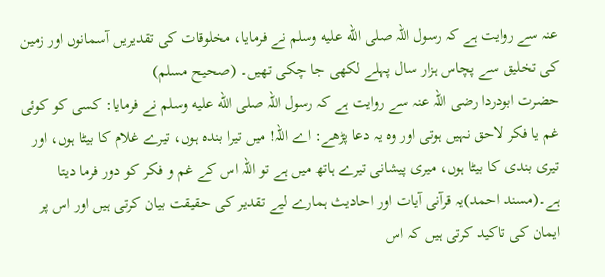عنہ سے روایت ہے کہ رسول اللہ صلى الله عليه وسلم نے فرمایا، مخلوقات کی تقدیریں آسمانوں اور زمین کی تخلیق سے پچاس ہزار سال پہلے لکھی جا چکی تھیں۔ (صحیح مسلم)
حضرت ابودردا رضی اللہ عنہ سے روایت ہے کہ رسول اللہ صلى الله عليه وسلم نے فرمایا: کسی کو کوئی غم یا فکر لاحق نہیں ہوتی اور وہ یہ دعا پڑھے: اے اللہ! میں تیرا بندہ ہوں، تیرے غلام کا بیٹا ہوں، اور تیری بندی کا بیٹا ہوں، میری پیشانی تیرے ہاتھ میں ہے تو اللہ اس کے غم و فکر کو دور فرما دیتا ہے۔(مسند احمد)یہ قرآنی آیات اور احادیث ہمارے لیے تقدیر کی حقیقت بیان کرتی ہیں اور اس پر ایمان کی تاکید کرتی ہیں کہ اس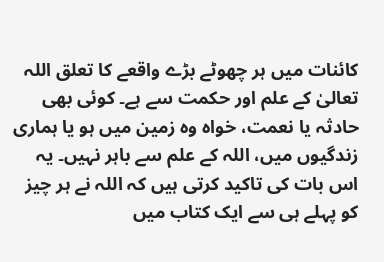کائنات میں ہر چھوٹے بڑے واقعے کا تعلق اللہ تعالیٰ کے علم اور حکمت سے ہے۔ کوئی بھی حادثہ یا نعمت، خواہ وہ زمین میں ہو یا ہماری زندگیوں میں، اللہ کے علم سے باہر نہیں۔ یہ اس بات کی تاکید کرتی ہیں کہ اللہ نے ہر چیز کو پہلے ہی سے ایک کتاب میں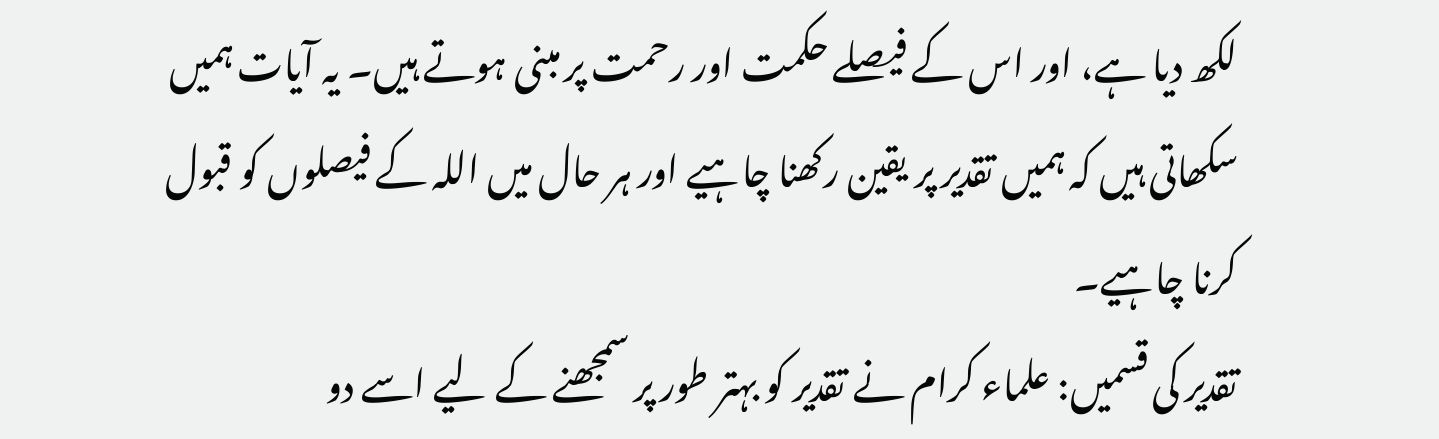لکھ دیا ہے، اور اس کے فیصلے حکمت اور رحمت پر مبنی ہوتے ہیں۔ یہ آیات ہمیں سکھاتی ہیں کہ ہمیں تقدیر پر یقین رکھنا چاہیے اور ہر حال میں اللہ کے فیصلوں کو قبول کرنا چاہیے۔
تقدیر کی قسمیں: علماء کرام نے تقدیر کو بہتر طور پر سمجھنے کے لیے اسے دو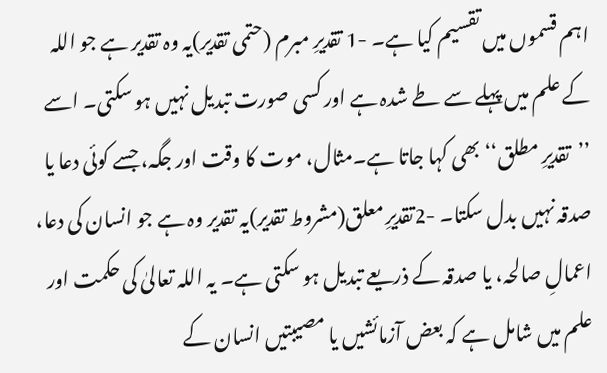اہم قسموں میں تقسیم کیا ہے۔ -1 تقدیرِ مبرم (حتمی تقدیر)یہ وہ تقدیر ہے جو اللہ کے علم میں پہلے سے طے شدہ ہے اور کسی صورت تبدیل نہیں ہو سکتی۔ اسے ’’تقدیرِ مطلق‘‘بھی کہا جاتا ہے۔مثال، موت کا وقت اور جگہ، جسے کوئی دعا یا صدقہ نہیں بدل سکتا۔ -2تقدیرِ معلق(مشروط تقدیر)یہ تقدیر وہ ہے جو انسان کی دعا، اعمالِ صالحہ، یا صدقہ کے ذریعے تبدیل ہو سکتی ہے۔ یہ اللہ تعالیٰ کی حکمت اور علم میں شامل ہے کہ بعض آزمائشیں یا مصیبتیں انسان کے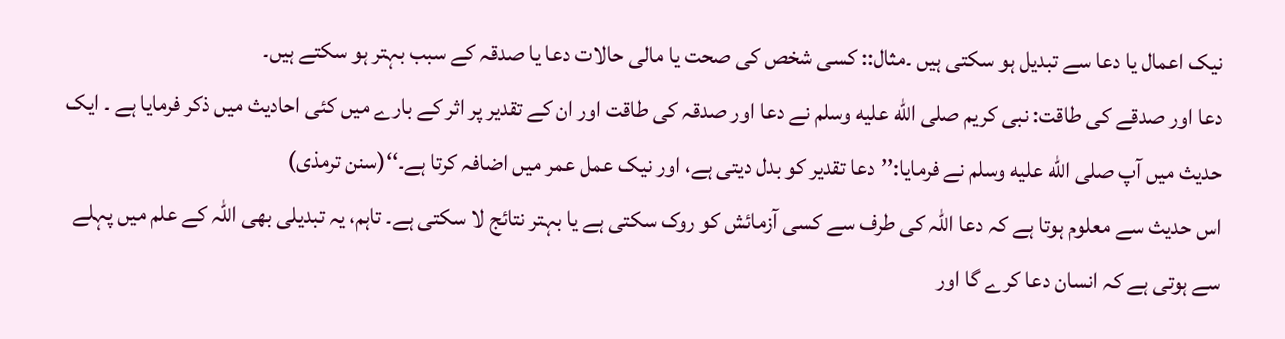نیک اعمال یا دعا سے تبدیل ہو سکتی ہیں ۔مثال:: کسی شخص کی صحت یا مالی حالات دعا یا صدقہ کے سبب بہتر ہو سکتے ہیں۔
دعا اور صدقے کی طاقت: نبی کریم صلى الله عليه وسلم نے دعا اور صدقہ کی طاقت اور ان کے تقدیر پر اثر کے بارے میں کئی احادیث میں ذکر فرمایا ہے ۔ ایک حدیث میں آپ صلى الله عليه وسلم نے فرمایا:’’دعا تقدیر کو بدل دیتی ہے، اور نیک عمل عمر میں اضافہ کرتا ہے۔‘‘(سنن ترمذی)
اس حدیث سے معلوم ہوتا ہے کہ دعا اللہ کی طرف سے کسی آزمائش کو روک سکتی ہے یا بہتر نتائج لا سکتی ہے۔ تاہم، یہ تبدیلی بھی اللہ کے علم میں پہلے سے ہوتی ہے کہ انسان دعا کرے گا اور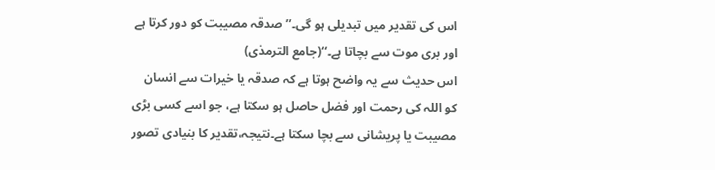اس کی تقدیر میں تبدیلی ہو گی۔’’صدقہ مصیبت کو دور کرتا ہے اور بری موت سے بچاتا ہے۔‘‘(جامع الترمذی)
اس حدیث سے یہ واضح ہوتا ہے کہ صدقہ یا خیرات سے انسان کو اللہ کی رحمت اور فضل حاصل ہو سکتا ہے، جو اسے کسی بڑی مصیبت یا پریشانی سے بچا سکتا ہے۔نتیجہ،تقدیر کا بنیادی تصور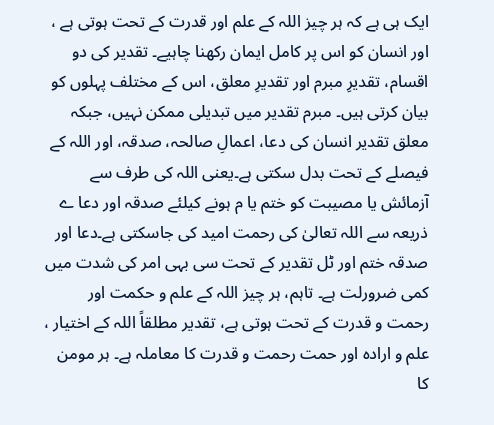ایک ہی ہے کہ ہر چیز اللہ کے علم اور قدرت کے تحت ہوتی ہے ، اور انسان کو اس پر کامل ایمان رکھنا چاہیے۔ تقدیر کی دو اقسام، تقدیرِ مبرم اور تقدیرِ معلق، اس کے مختلف پہلوں کو بیان کرتی ہیں۔ مبرم تقدیر میں تبدیلی ممکن نہیں، جبکہ معلق تقدیر انسان کی دعا، اعمالِ صالحہ، صدقہ، اور اللہ کے فیصلے کے تحت بدل سکتی ہے۔یعنی اللہ کی طرف سے آزمائش یا مصیبت کو ختم یا م ہونے کیلئے صدقہ اور دعا ے ذریعہ سے اللہ تعالیٰ کی رحمت امید کی جاسکتی ہے۔دعا اور صدقہ ختم اور ٹل تقدیر کے تحت سی بہی امر کی شدت میں کمی ضرورلت ہے۔ تاہم، ہر چیز اللہ کے علم و حکمت اور رحمت و قدرت کے تحت ہوتی ہے، تقدیر مطلقاً اللہ کے اختیار ، علم و ارادہ اور حمت رحمت و قدرت کا معاملہ ہے۔ ہر مومن کا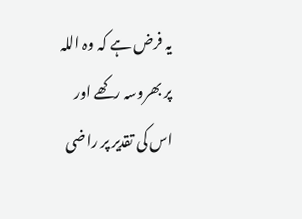یہ فرض ہے کہ وہ اللہ پر بھروسہ رکھے اور اس کی تقدیر پر راضی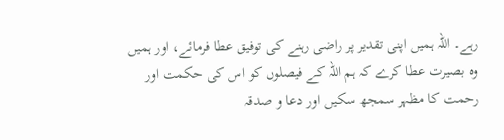رہے۔ اللہ ہمیں اپنی تقدیر پر راضی رہنے کی توفیق عطا فرمائے، اور ہمیں وہ بصیرت عطا کرے کہ ہم اللہ کے فیصلوں کو اس کی حکمت اور رحمت کا مظہر سمجھ سکیں اور دعا و صدقہ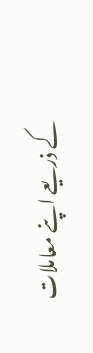کے ذریعے اپنے معاملات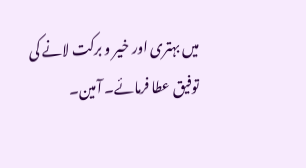میں بہتری اور خیر و برکت لانے کی توفیق عطا فرمائے۔ آمین۔